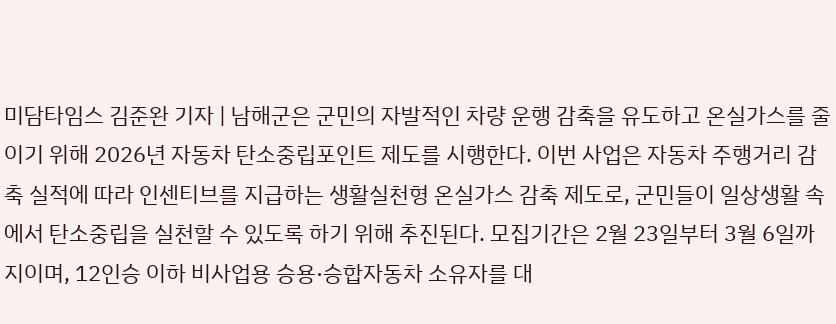미담타임스 김준완 기자 | 남해군은 군민의 자발적인 차량 운행 감축을 유도하고 온실가스를 줄이기 위해 2026년 자동차 탄소중립포인트 제도를 시행한다. 이번 사업은 자동차 주행거리 감축 실적에 따라 인센티브를 지급하는 생활실천형 온실가스 감축 제도로, 군민들이 일상생활 속에서 탄소중립을 실천할 수 있도록 하기 위해 추진된다. 모집기간은 2월 23일부터 3월 6일까지이며, 12인승 이하 비사업용 승용·승합자동차 소유자를 대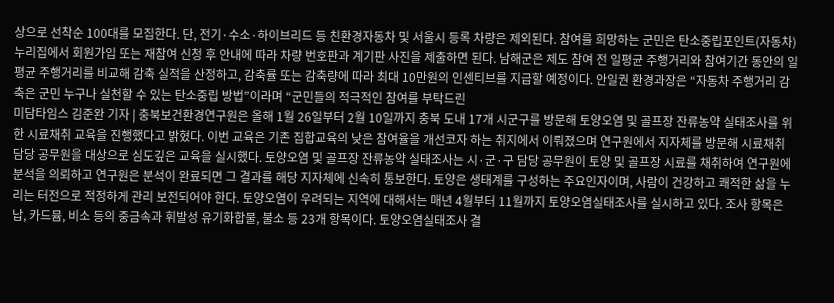상으로 선착순 100대를 모집한다. 단, 전기·수소·하이브리드 등 친환경자동차 및 서울시 등록 차량은 제외된다. 참여를 희망하는 군민은 탄소중립포인트(자동차) 누리집에서 회원가입 또는 재참여 신청 후 안내에 따라 차량 번호판과 계기판 사진을 제출하면 된다. 남해군은 제도 참여 전 일평균 주행거리와 참여기간 동안의 일평균 주행거리를 비교해 감축 실적을 산정하고, 감축률 또는 감축량에 따라 최대 10만원의 인센티브를 지급할 예정이다. 안일권 환경과장은 “자동차 주행거리 감축은 군민 누구나 실천할 수 있는 탄소중립 방법”이라며 “군민들의 적극적인 참여를 부탁드린
미담타임스 김준완 기자 | 충북보건환경연구원은 올해 1월 26일부터 2월 10일까지 충북 도내 17개 시군구를 방문해 토양오염 및 골프장 잔류농약 실태조사를 위한 시료채취 교육을 진행했다고 밝혔다. 이번 교육은 기존 집합교육의 낮은 참여율을 개선코자 하는 취지에서 이뤄졌으며 연구원에서 지자체를 방문해 시료채취 담당 공무원을 대상으로 심도깊은 교육을 실시했다. 토양오염 및 골프장 잔류농약 실태조사는 시·군·구 담당 공무원이 토양 및 골프장 시료를 채취하여 연구원에 분석을 의뢰하고 연구원은 분석이 완료되면 그 결과를 해당 지자체에 신속히 통보한다. 토양은 생태계를 구성하는 주요인자이며, 사람이 건강하고 쾌적한 삶을 누리는 터전으로 적정하게 관리 보전되어야 한다. 토양오염이 우려되는 지역에 대해서는 매년 4월부터 11월까지 토양오염실태조사를 실시하고 있다. 조사 항목은 납, 카드뮴, 비소 등의 중금속과 휘발성 유기화합물, 불소 등 23개 항목이다. 토양오염실태조사 결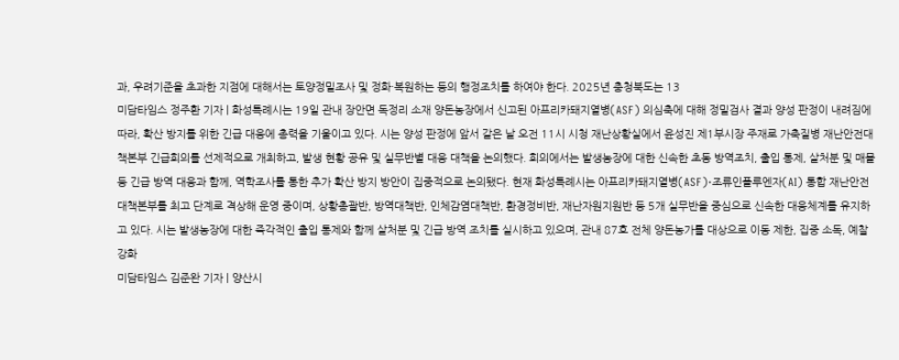과, 우려기준을 초과한 지점에 대해서는 토양정밀조사 및 정화·복원하는 등의 행정조치를 하여야 한다. 2025년 충청북도는 13
미담타임스 정주환 기자 | 화성특례시는 19일 관내 장안면 독정리 소재 양돈농장에서 신고된 아프리카돼지열병(ASF) 의심축에 대해 정밀검사 결과 양성 판정이 내려짐에 따라, 확산 방지를 위한 긴급 대응에 총력을 기울이고 있다. 시는 양성 판정에 앞서 같은 날 오전 11시 시청 재난상황실에서 윤성진 제1부시장 주재로 가축질병 재난안전대책본부 긴급회의를 선제적으로 개최하고, 발생 현황 공유 및 실무반별 대응 대책을 논의했다. 회의에서는 발생농장에 대한 신속한 초동 방역조치, 출입 통제, 살처분 및 매몰 등 긴급 방역 대응과 함께, 역학조사를 통한 추가 확산 방지 방안이 집중적으로 논의됐다. 현재 화성특례시는 아프리카돼지열병(ASF)·조류인플루엔자(AI) 통합 재난안전대책본부를 최고 단계로 격상해 운영 중이며, 상황총괄반, 방역대책반, 인체감염대책반, 환경정비반, 재난자원지원반 등 5개 실무반을 중심으로 신속한 대응체계를 유지하고 있다. 시는 발생농장에 대한 즉각적인 출입 통제와 함께 살처분 및 긴급 방역 조치를 실시하고 있으며, 관내 87호 전체 양돈농가를 대상으로 이동 제한, 집중 소독, 예찰 강화
미담타임스 김준완 기자 | 양산시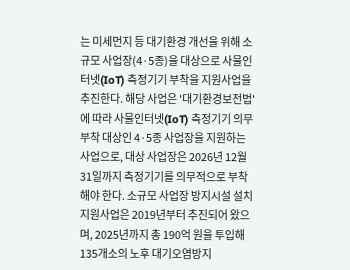는 미세먼지 등 대기환경 개선을 위해 소규모 사업장(4·5종)을 대상으로 사물인터넷(IoT) 측정기기 부착을 지원사업을 추진한다. 해당 사업은 '대기환경보전법'에 따라 사물인터넷(IoT) 측정기기 의무부착 대상인 4·5종 사업장을 지원하는 사업으로, 대상 사업장은 2026년 12월 31일까지 측정기기를 의무적으로 부착해야 한다. 소규모 사업장 방지시설 설치 지원사업은 2019년부터 추진되어 왔으며, 2025년까지 총 190억 원을 투입해 135개소의 노후 대기오염방지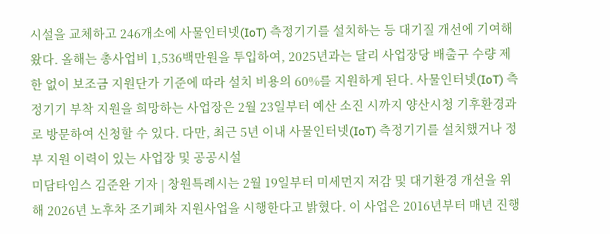시설을 교체하고 246개소에 사물인터넷(IoT) 측정기기를 설치하는 등 대기질 개선에 기여해 왔다. 올해는 총사업비 1,536백만원을 투입하여, 2025년과는 달리 사업장당 배출구 수량 제한 없이 보조금 지원단가 기준에 따라 설치 비용의 60%를 지원하게 된다. 사물인터넷(IoT) 측정기기 부착 지원을 희망하는 사업장은 2월 23일부터 예산 소진 시까지 양산시청 기후환경과로 방문하여 신청할 수 있다. 다만, 최근 5년 이내 사물인터넷(IoT) 측정기기를 설치했거나 정부 지원 이력이 있는 사업장 및 공공시설
미담타임스 김준완 기자 | 창원특례시는 2월 19일부터 미세먼지 저감 및 대기환경 개선을 위해 2026년 노후차 조기폐차 지원사업을 시행한다고 밝혔다. 이 사업은 2016년부터 매년 진행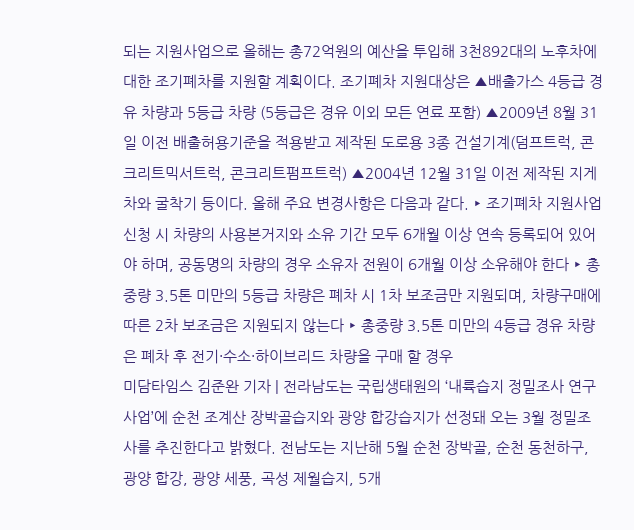되는 지원사업으로 올해는 총72억원의 예산을 투입해 3천892대의 노후차에 대한 조기폐차를 지원할 계획이다. 조기폐차 지원대상은 ▲배출가스 4등급 경유 차량과 5등급 차량 (5등급은 경유 이외 모든 연료 포함) ▲2009년 8월 31일 이전 배출허용기준을 적용받고 제작된 도로용 3종 건설기계(덤프트럭, 콘크리트믹서트럭, 콘크리트펌프트럭) ▲2004년 12월 31일 이전 제작된 지게차와 굴착기 등이다. 올해 주요 변경사항은 다음과 같다. ‣ 조기폐차 지원사업 신청 시 차량의 사용본거지와 소유 기간 모두 6개월 이상 연속 등록되어 있어야 하며, 공동명의 차량의 경우 소유자 전원이 6개월 이상 소유해야 한다 ‣ 총중량 3.5톤 미만의 5등급 차량은 폐차 시 1차 보조금만 지원되며, 차량구매에 따른 2차 보조금은 지원되지 않는다 ‣ 총중량 3.5톤 미만의 4등급 경유 차량은 폐차 후 전기·수소·하이브리드 차량을 구매 할 경우
미담타임스 김준완 기자 | 전라남도는 국립생태원의 ‘내륙습지 정밀조사 연구사업’에 순천 조계산 장박골습지와 광양 합강습지가 선정돼 오는 3월 정밀조사를 추진한다고 밝혔다. 전남도는 지난해 5월 순천 장박골, 순천 동천하구, 광양 합강, 광양 세풍, 곡성 제월습지, 5개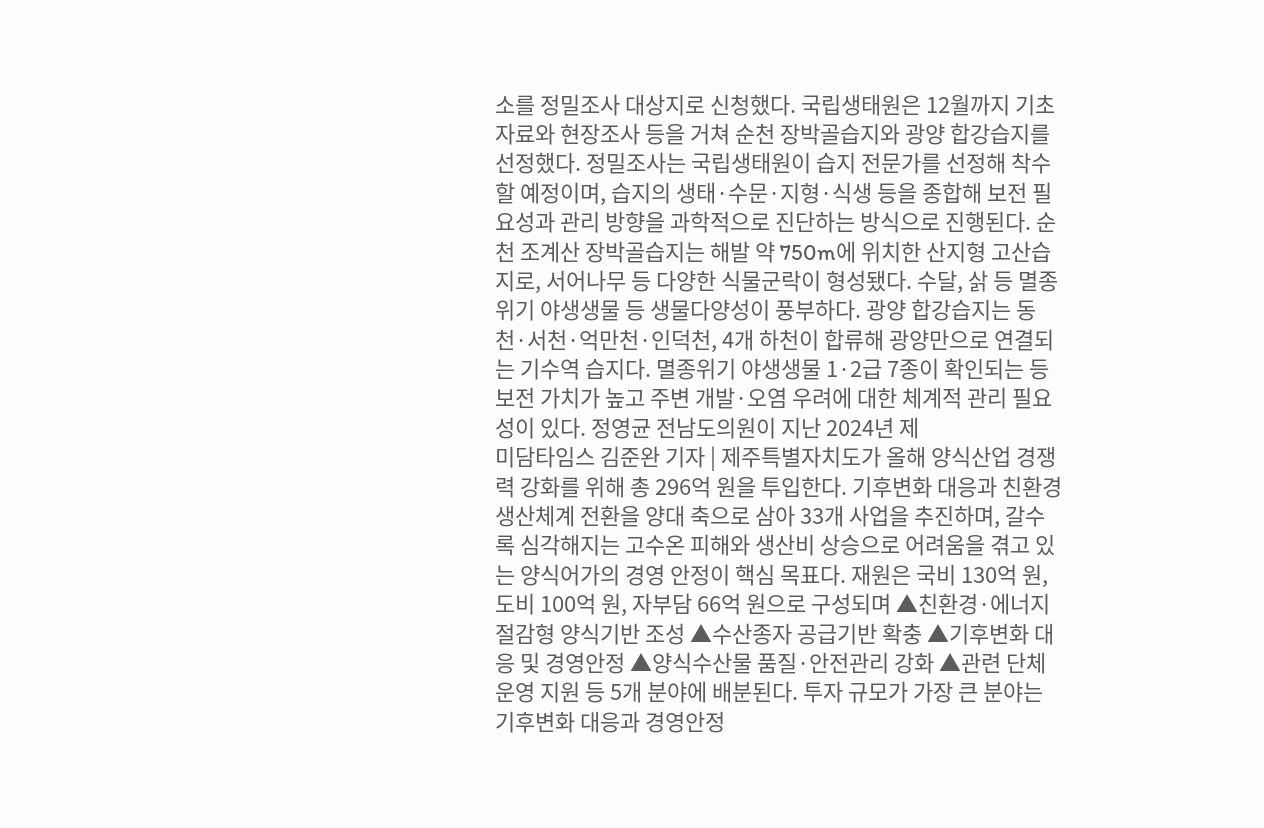소를 정밀조사 대상지로 신청했다. 국립생태원은 12월까지 기초자료와 현장조사 등을 거쳐 순천 장박골습지와 광양 합강습지를 선정했다. 정밀조사는 국립생태원이 습지 전문가를 선정해 착수할 예정이며, 습지의 생태·수문·지형·식생 등을 종합해 보전 필요성과 관리 방향을 과학적으로 진단하는 방식으로 진행된다. 순천 조계산 장박골습지는 해발 약 750m에 위치한 산지형 고산습지로, 서어나무 등 다양한 식물군락이 형성됐다. 수달, 삵 등 멸종위기 야생생물 등 생물다양성이 풍부하다. 광양 합강습지는 동천·서천·억만천·인덕천, 4개 하천이 합류해 광양만으로 연결되는 기수역 습지다. 멸종위기 야생생물 1·2급 7종이 확인되는 등 보전 가치가 높고 주변 개발·오염 우려에 대한 체계적 관리 필요성이 있다. 정영균 전남도의원이 지난 2024년 제
미담타임스 김준완 기자 | 제주특별자치도가 올해 양식산업 경쟁력 강화를 위해 총 296억 원을 투입한다. 기후변화 대응과 친환경 생산체계 전환을 양대 축으로 삼아 33개 사업을 추진하며, 갈수록 심각해지는 고수온 피해와 생산비 상승으로 어려움을 겪고 있는 양식어가의 경영 안정이 핵심 목표다. 재원은 국비 130억 원, 도비 100억 원, 자부담 66억 원으로 구성되며 ▲친환경·에너지 절감형 양식기반 조성 ▲수산종자 공급기반 확충 ▲기후변화 대응 및 경영안정 ▲양식수산물 품질·안전관리 강화 ▲관련 단체 운영 지원 등 5개 분야에 배분된다. 투자 규모가 가장 큰 분야는 기후변화 대응과 경영안정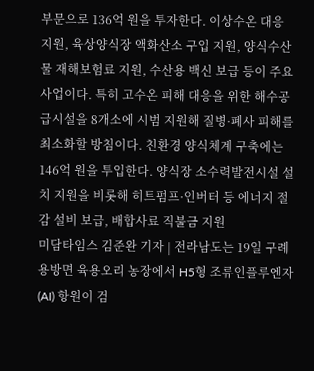부문으로 136억 원을 투자한다. 이상수온 대응 지원, 육상양식장 액화산소 구입 지원, 양식수산물 재해보험료 지원, 수산용 백신 보급 등이 주요 사업이다. 특히 고수온 피해 대응을 위한 해수공급시설을 8개소에 시범 지원해 질병·폐사 피해를 최소화할 방침이다. 친환경 양식체계 구축에는 146억 원을 투입한다. 양식장 소수력발전시설 설치 지원을 비롯해 히트펌프·인버터 등 에너지 절감 설비 보급, 배합사료 직불금 지원
미담타임스 김준완 기자 | 전라남도는 19일 구례 용방면 육용오리 농장에서 H5형 조류인플루엔자(AI) 항원이 검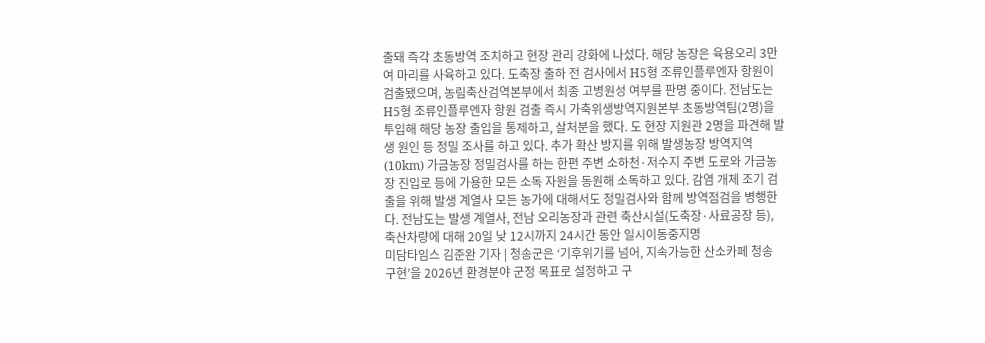출돼 즉각 초동방역 조치하고 현장 관리 강화에 나섰다. 해당 농장은 육용오리 3만여 마리를 사육하고 있다. 도축장 출하 전 검사에서 H5형 조류인플루엔자 항원이 검출됐으며, 농림축산검역본부에서 최종 고병원성 여부를 판명 중이다. 전남도는 H5형 조류인플루엔자 항원 검출 즉시 가축위생방역지원본부 초동방역팀(2명)을 투입해 해당 농장 출입을 통제하고, 살처분을 했다. 도 현장 지원관 2명을 파견해 발생 원인 등 정밀 조사를 하고 있다. 추가 확산 방지를 위해 발생농장 방역지역(10km) 가금농장 정밀검사를 하는 한편 주변 소하천·저수지 주변 도로와 가금농장 진입로 등에 가용한 모든 소독 자원을 동원해 소독하고 있다. 감염 개체 조기 검출을 위해 발생 계열사 모든 농가에 대해서도 정밀검사와 함께 방역점검을 병행한다. 전남도는 발생 계열사, 전남 오리농장과 관련 축산시설(도축장·사료공장 등), 축산차량에 대해 20일 낮 12시까지 24시간 동안 일시이동중지명
미담타임스 김준완 기자 | 청송군은 ‘기후위기를 넘어, 지속가능한 산소카페 청송 구현’을 2026년 환경분야 군정 목표로 설정하고 구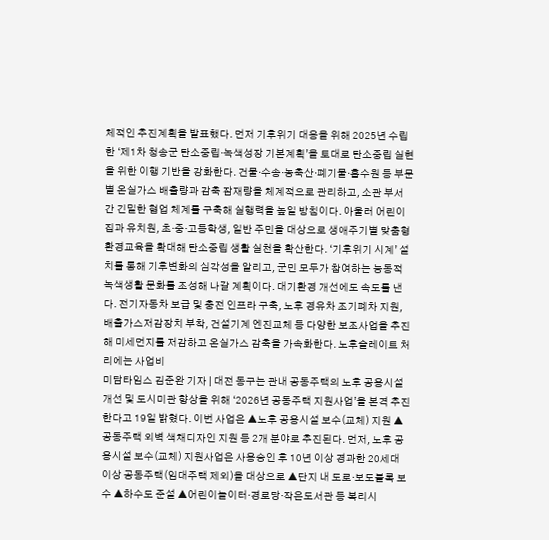체적인 추진계획을 발표했다. 먼저 기후위기 대응을 위해 2025년 수립한 ‘제1차 청송군 탄소중립·녹색성장 기본계획’을 토대로 탄소중립 실현을 위한 이행 기반을 강화한다. 건물·수송·농축산·폐기물·흡수원 등 부문별 온실가스 배출량과 감축 잠재량을 체계적으로 관리하고, 소관 부서 간 긴밀한 협업 체계를 구축해 실행력을 높일 방침이다. 아울러 어린이집과 유치원, 초·중·고등학생, 일반 주민을 대상으로 생애주기별 맞춤형 환경교육을 확대해 탄소중립 생활 실천을 확산한다. ‘기후위기 시계’ 설치를 통해 기후변화의 심각성을 알리고, 군민 모두가 참여하는 능동적 녹색생활 문화를 조성해 나갈 계획이다. 대기환경 개선에도 속도를 낸다. 전기자동차 보급 및 충전 인프라 구축, 노후 경유차 조기폐차 지원, 배출가스저감장치 부착, 건설기계 엔진교체 등 다양한 보조사업을 추진해 미세먼지를 저감하고 온실가스 감축을 가속화한다. 노후슬레이트 처리에는 사업비
미담타임스 김준완 기자 | 대전 동구는 관내 공동주택의 노후 공용시설 개선 및 도시미관 향상을 위해 ‘2026년 공동주택 지원사업’을 본격 추진한다고 19일 밝혔다. 이번 사업은 ▲노후 공용시설 보수(교체) 지원 ▲공동주택 외벽 색채디자인 지원 등 2개 분야로 추진된다. 먼저, 노후 공용시설 보수(교체) 지원사업은 사용승인 후 10년 이상 경과한 20세대 이상 공동주택(임대주택 제외)을 대상으로 ▲단지 내 도로‧보도블록 보수 ▲하수도 준설 ▲어린이놀이터·경로당·작은도서관 등 복리시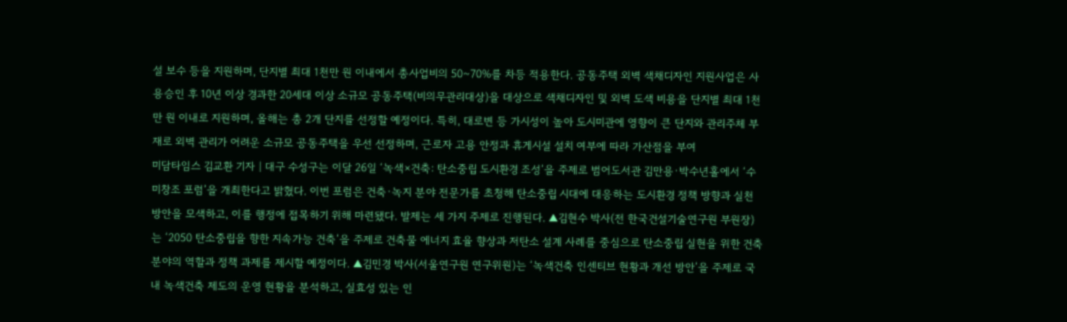설 보수 등을 지원하며, 단지별 최대 1천만 원 이내에서 총사업비의 50~70%를 차등 적용한다. 공동주택 외벽 색채디자인 지원사업은 사용승인 후 10년 이상 경과한 20세대 이상 소규모 공동주택(비의무관리대상)을 대상으로 색채디자인 및 외벽 도색 비용을 단지별 최대 1천만 원 이내로 지원하며, 올해는 총 2개 단지를 선정할 예정이다. 특히, 대로변 등 가시성이 높아 도시미관에 영향이 큰 단지와 관리주체 부재로 외벽 관리가 어려운 소규모 공동주택을 우선 선정하며, 근로자 고용 안정과 휴게시설 설치 여부에 따라 가산점을 부여
미담타임스 김교환 기자 | 대구 수성구는 이달 26일 ‘녹색×건축: 탄소중립 도시환경 조성’을 주제로 범어도서관 김만용·박수년홀에서 ‘수미창조 포럼’을 개최한다고 밝혔다. 이번 포럼은 건축·녹지 분야 전문가를 초청해 탄소중립 시대에 대응하는 도시환경 정책 방향과 실천 방안을 모색하고, 이를 행정에 접목하기 위해 마련됐다. 발제는 세 가지 주제로 진행된다. ▲김현수 박사(전 한국건설기술연구원 부원장)는 ‘2050 탄소중립을 향한 지속가능 건축’을 주제로 건축물 에너지 효율 향상과 저탄소 설계 사례를 중심으로 탄소중립 실현을 위한 건축 분야의 역할과 정책 과제를 제시할 예정이다. ▲김민경 박사(서울연구원 연구위원)는 ‘녹색건축 인센티브 현황과 개선 방안’을 주제로 국내 녹색건축 제도의 운영 현황을 분석하고, 실효성 있는 인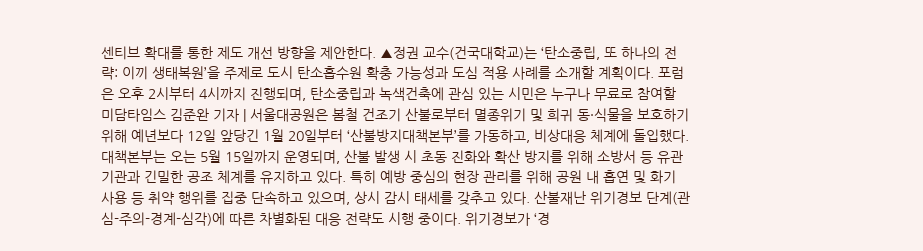센티브 확대를 통한 제도 개선 방향을 제안한다. ▲정권 교수(건국대학교)는 ‘탄소중립, 또 하나의 전략: 이끼 생태복원’을 주제로 도시 탄소흡수원 확충 가능성과 도심 적용 사례를 소개할 계획이다. 포럼은 오후 2시부터 4시까지 진행되며, 탄소중립과 녹색건축에 관심 있는 시민은 누구나 무료로 참여할
미담타임스 김준완 기자 | 서울대공원은 봄철 건조기 산불로부터 멸종위기 및 희귀 동·식물을 보호하기 위해 예년보다 12일 앞당긴 1월 20일부터 ‘산불방지대책본부’를 가동하고, 비상대응 체계에 돌입했다. 대책본부는 오는 5월 15일까지 운영되며, 산불 발생 시 초동 진화와 확산 방지를 위해 소방서 등 유관기관과 긴밀한 공조 체계를 유지하고 있다. 특히 예방 중심의 현장 관리를 위해 공원 내 흡연 및 화기 사용 등 취약 행위를 집중 단속하고 있으며, 상시 감시 태세를 갖추고 있다. 산불재난 위기경보 단계(관심-주의-경계-심각)에 따른 차별화된 대응 전략도 시행 중이다. 위기경보가 ‘경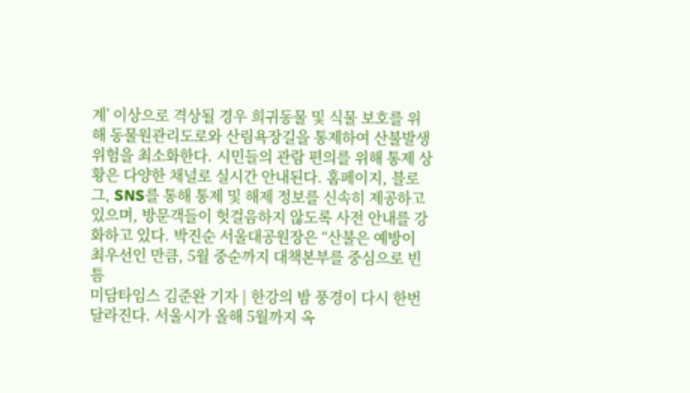계’ 이상으로 격상될 경우 희귀동물 및 식물 보호를 위해 동물원관리도로와 산림욕장길을 통제하여 산불발생 위험을 최소화한다. 시민들의 관람 편의를 위해 통제 상황은 다양한 채널로 실시간 안내된다. 홈페이지, 블로그, SNS를 통해 통제 및 해제 정보를 신속히 제공하고 있으며, 방문객들이 헛걸음하지 않도록 사전 안내를 강화하고 있다. 박진순 서울대공원장은 “산불은 예방이 최우선인 만큼, 5월 중순까지 대책본부를 중심으로 빈틈
미담타임스 김준완 기자 | 한강의 밤 풍경이 다시 한번 달라진다. 서울시가 올해 5월까지 옥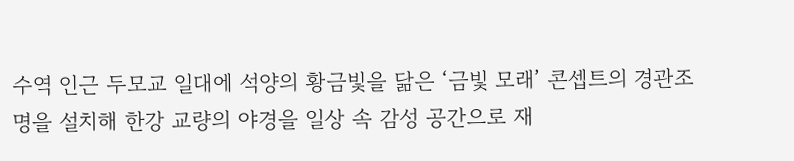수역 인근 두모교 일대에 석양의 황금빛을 닮은 ‘금빛 모래’ 콘셉트의 경관조명을 설치해 한강 교량의 야경을 일상 속 감성 공간으로 재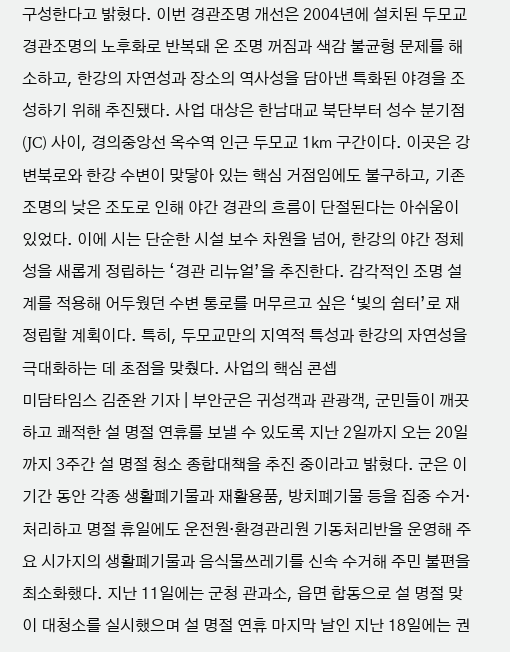구성한다고 밝혔다. 이번 경관조명 개선은 2004년에 설치된 두모교 경관조명의 노후화로 반복돼 온 조명 꺼짐과 색감 불균형 문제를 해소하고, 한강의 자연성과 장소의 역사성을 담아낸 특화된 야경을 조성하기 위해 추진됐다. 사업 대상은 한남대교 북단부터 성수 분기점(JC) 사이, 경의중앙선 옥수역 인근 두모교 1㎞ 구간이다. 이곳은 강변북로와 한강 수변이 맞닿아 있는 핵심 거점임에도 불구하고, 기존 조명의 낮은 조도로 인해 야간 경관의 흐름이 단절된다는 아쉬움이 있었다. 이에 시는 단순한 시설 보수 차원을 넘어, 한강의 야간 정체성을 새롭게 정립하는 ‘경관 리뉴얼’을 추진한다. 감각적인 조명 설계를 적용해 어두웠던 수변 통로를 머무르고 싶은 ‘빛의 쉼터’로 재정립할 계획이다. 특히, 두모교만의 지역적 특성과 한강의 자연성을 극대화하는 데 초점을 맞췄다. 사업의 핵심 콘셉
미담타임스 김준완 기자 | 부안군은 귀성객과 관광객, 군민들이 깨끗하고 쾌적한 설 명절 연휴를 보낼 수 있도록 지난 2일까지 오는 20일까지 3주간 설 명절 청소 종합대책을 추진 중이라고 밝혔다. 군은 이 기간 동안 각종 생활폐기물과 재활용품, 방치폐기물 등을 집중 수거·처리하고 명절 휴일에도 운전원·환경관리원 기동처리반을 운영해 주요 시가지의 생활폐기물과 음식물쓰레기를 신속 수거해 주민 불편을 최소화했다. 지난 11일에는 군청 관과소, 읍면 합동으로 설 명절 맞이 대청소를 실시했으며 설 명절 연휴 마지막 날인 지난 18일에는 권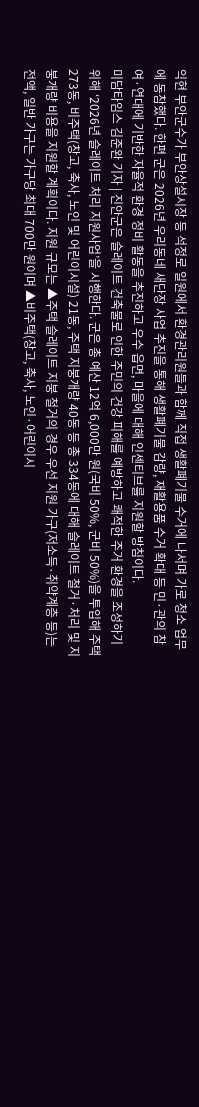익현 부안군수가 부안상설시장 등 석정로 일원에서 환경관리원들과 함께 직접 생활폐기물 수거에 나서며 가로 청소 업무에 동참했다. 한편 군은 2026년 우리동네 새단장 사업 추진을 통해 생활폐기물 감량, 재활용품 수거 확대 등 민·관의 참여·연대에 기반한 자율적 환경 정비 활동을 추진하고 우수 읍면, 마을에 대해 인센티브를 지원할 방침이다.
미담타임스 김준완 기자 | 진안군은 슬레이트 건축물로 인한 주민의 건강 피해를 예방하고 쾌적한 주거 환경을 조성하기 위해 ‘2026년 슬레이트 처리 지원사업’을 시행한다. 군은 총 예산 12억 6,000만 원(국비 50%, 군비 50%)을 투입해 주택 273동, 비주택(창고, 축사, 노인 및 어린이시설) 21동, 주택 지붕개량 40동 등 총 334동에 대해 슬레이트 철거·처리 및 지붕개량 비용을 지원할 계획이다. 지원 규모는 ▲주택 슬레이트 지붕 철거의 경우 우선 지원 가구(저소득·취약계층 등)는 전액, 일반 가구는 가구당 최대 700만 원이며 ▲비주택(창고, 축사, 노인·어린이시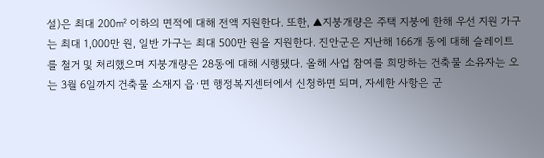설)은 최대 200㎡ 이하의 면적에 대해 전액 지원한다. 또한, ▲지붕개량은 주택 지붕에 한해 우선 지원 가구는 최대 1,000만 원, 일반 가구는 최대 500만 원을 지원한다. 진안군은 지난해 166개 동에 대해 슬레이트를 철거 및 처리했으며 지붕개량은 28동에 대해 시행됐다. 올해 사업 참여를 희망하는 건축물 소유자는 오는 3월 6일까지 건축물 소재지 읍·면 행정복지센터에서 신청하면 되며, 자세한 사항은 군